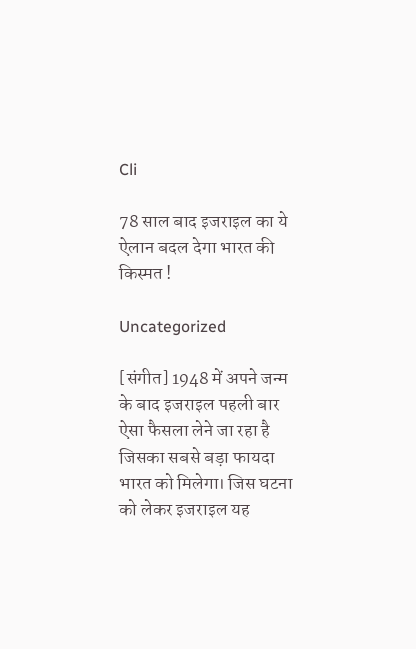Cli

78 साल बाद इजराइल का ये ऐलान बदल देगा भारत की किस्मत !

Uncategorized

[संगीत] 1948 में अपने जन्म के बाद इजराइल पहली बार ऐसा फैसला लेने जा रहा है जिसका सबसे बड़ा फायदा भारत को मिलेगा। जिस घटना को लेकर इजराइल यह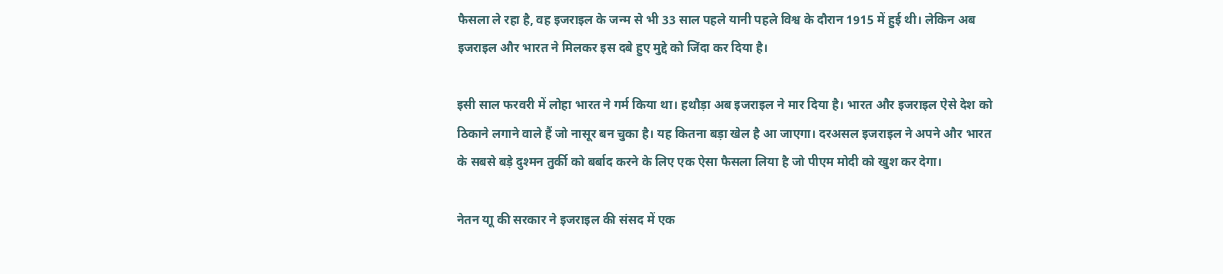फैसला ले रहा है, वह इजराइल के जन्म से भी 33 साल पहले यानी पहले विश्व के दौरान 1915 में हुई थी। लेकिन अब इजराइल और भारत ने मिलकर इस दबे हुए मुद्दे को जिंदा कर दिया है।

इसी साल फरवरी में लोहा भारत ने गर्म किया था। हथौड़ा अब इजराइल ने मार दिया है। भारत और इजराइल ऐसे देश को ठिकाने लगाने वाले हैं जो नासूर बन चुका है। यह कितना बड़ा खेल है आ जाएगा। दरअसल इजराइल ने अपने और भारत के सबसे बड़े दुश्मन तुर्की को बर्बाद करने के लिए एक ऐसा फैसला लिया है जो पीएम मोदी को खुश कर देगा।

नेतन याू की सरकार ने इजराइल की संसद में एक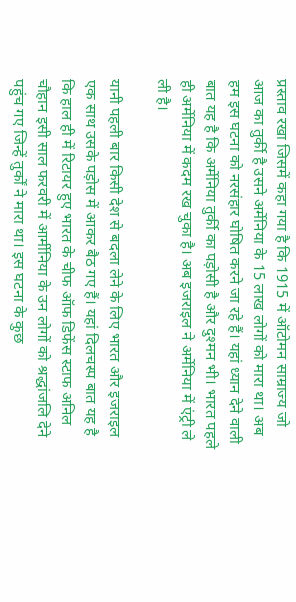प्रस्ताव रखा जिसमें कहा गया है कि 1915 में ऑटोमन साम्राज्य जो आज का तुर्की है उसने अर्मेनिया के 15 लाख लोगों को मारा था। अब हम इस घटना को नरसंहार घोषित करने जा रहे हैं। यहां ध्यान देने वाली बात यह है कि अर्मेनिया तुर्की का पड़ोसी है और दुश्मन भी। भारत पहले ही अर्मेनिया में कदम रख चुका है। अब इजराइल ने अर्मेनिया में एंट्री ले ली है।

यानी पहली बार किसी देश से बदला लेने के लिए भारत और इजराइल एक साथ उसके पड़ोस में आकर बैठ गए हैं। यहां दिलचस्प बात यह है कि हाल ही में रिटायर हुए भारत के चीफ ऑफ डिफेंस स्टाफ अनिल चौहान इसी साल फरवरी में आर्मीनिया के उन लोगों को श्रद्धांजलि देने पहुंच गए जिन्हें तुर्कों ने मारा था। इस घटना के कुछ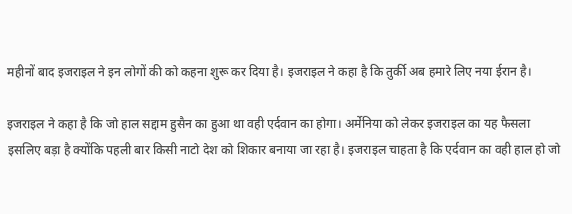महीनों बाद इजराइल ने इन लोगों की को कहना शुरू कर दिया है। इजराइल ने कहा है कि तुर्की अब हमारे लिए नया ईरान है।

इजराइल ने कहा है कि जो हाल सद्दाम हुसैन का हुआ था वही एर्दवान का होगा। अर्मेनिया को लेकर इजराइल का यह फैसला इसलिए बड़ा है क्योंकि पहली बार किसी नाटो देश को शिकार बनाया जा रहा है। इजराइल चाहता है कि एर्दवान का वही हाल हो जो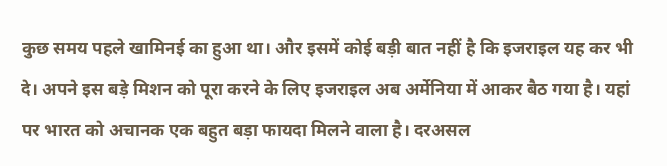कुछ समय पहले खामिनई का हुआ था। और इसमें कोई बड़ी बात नहीं है कि इजराइल यह कर भी दे। अपने इस बड़े मिशन को पूरा करने के लिए इजराइल अब अर्मेनिया में आकर बैठ गया है। यहां पर भारत को अचानक एक बहुत बड़ा फायदा मिलने वाला है। दरअसल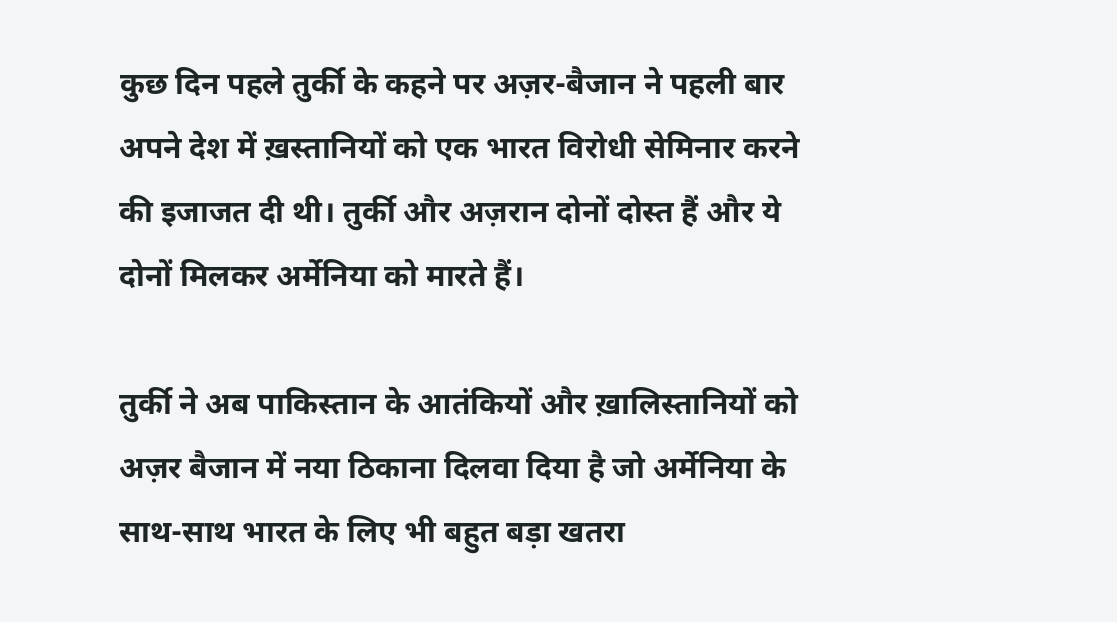कुछ दिन पहले तुर्की के कहने पर अज़र-बैजान ने पहली बार अपने देश में ख़स्तानियों को एक भारत विरोधी सेमिनार करने की इजाजत दी थी। तुर्की और अज़रान दोनों दोस्त हैं और ये दोनों मिलकर अर्मेनिया को मारते हैं।

तुर्की ने अब पाकिस्तान के आतंकियों और ख़ालिस्तानियों को अज़र बैजान में नया ठिकाना दिलवा दिया है जो अर्मेनिया के साथ-साथ भारत के लिए भी बहुत बड़ा खतरा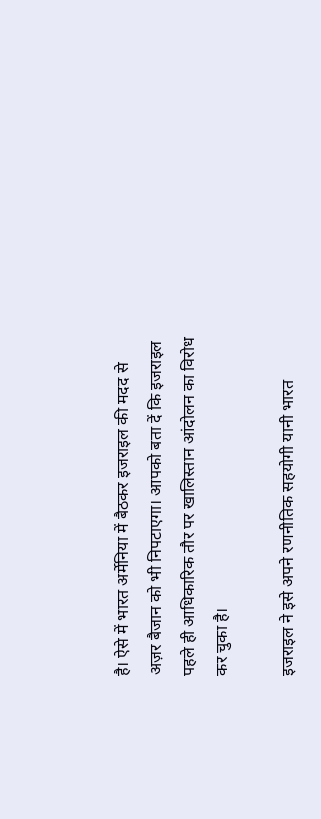है। ऐसे में भारत अर्मेनिया में बैठकर इजराइल की मदद से अज़र बैजान को भी निपटाएगा। आपको बता दें कि इजराइल पहले ही आधिकारिक तौर पर खालिस्तान आंदोलन का विरोध कर चुका है।

इजराइल ने इसे अपने रणनीतिक सहयोगी यानी भारत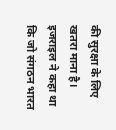की सुरक्षा के लिए खतरा माना है। इजराइल ने कहा था कि जो संगठन भारत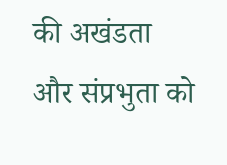की अखंडता और संप्रभुता को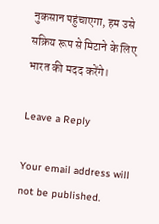नुकसान पहुंचाएगा, हम उसे सक्रिय रूप से मिटाने के लिए भारत की मदद करेंगे।

Leave a Reply

Your email address will not be published.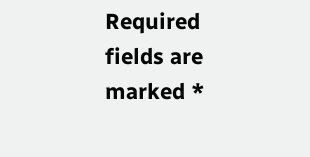Required fields are marked *